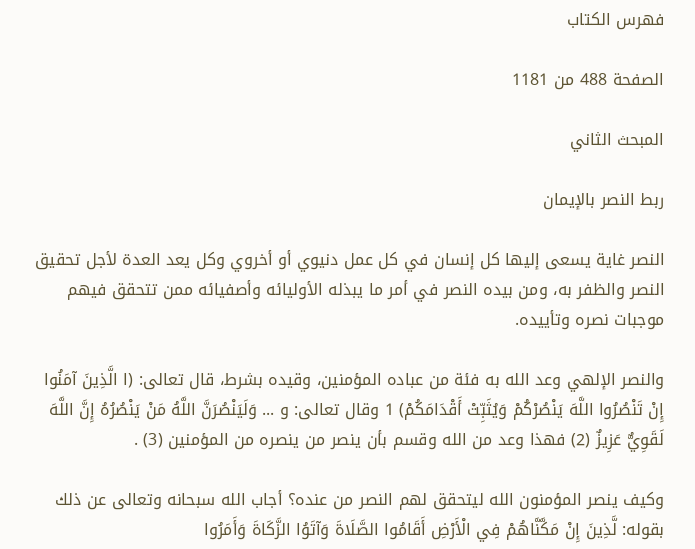فهرس الكتاب

الصفحة 488 من 1181

المبحث الثاني

ربط النصر بالإيمان

النصر غاية يسعى إليها كل إنسان في كل عمل دنيوي أو أخروي وكل يعد العدة لأجل تحقيق النصر والظفر به، ومن بيده النصر في أمر ما يبذله الأوليائه وأصفيائه ممن تتحقق فيهم موجبات نصره وتأييده.

والنصر الإلهي وعد الله به فئة من عباده المؤمنين، وقيده بشرط، قال تعالى: (ا الَّذِينَ آمَنُوا إِنْ تَنْصُرُوا اللَّهَ يَنْصُرْكُمْ وَيُثَبِّتْ أَقْدَامَكُمْ) 1 وقال تعالى: و ... وَلَيَنْصُرَنَّ اللَّهُ مَنْ يَنْصُرُهُ إِنَّ اللَّهَ لَقَوِيٌّ عَزِيزٌ (2) فهذا وعد من الله وقسم بأن ينصر من ينصره من المؤمنين (3) .

وكيف ينصر المؤمنون الله ليتحقق لهم النصر من عنده؟ أجاب الله سبحانه وتعالى عن ذلك بقوله: لَّذِينَ إِنْ مَكَّنَّاهُمْ فِي الْأَرْضِ أَقَامُوا الصَّلَاةَ وَآتَوُا الزَّكَاةَ وَأَمَرُوا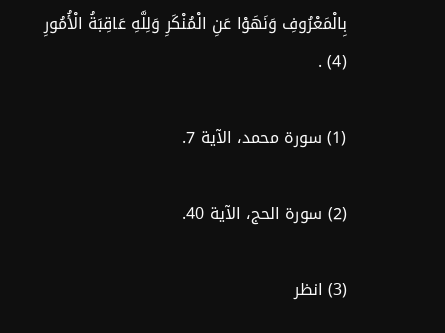بِالْمَعْرُوفِ وَنَهَوْا عَنِ الْمُنْكَرِ وَلِلَّهِ عَاقِبَةُ الْأُمُورِ (4) .

(1) سورة محمد، الآية 7.

(2) سورة الحج، الآية 40.

(3) انظر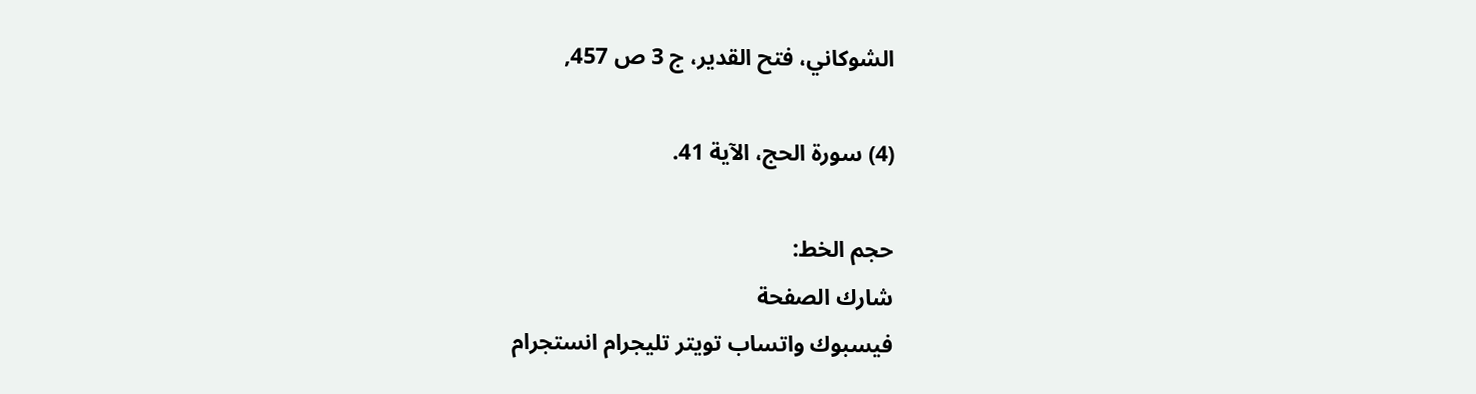الشوكاني، فتح القدير، ج 3 ص 457,

(4) سورة الحج، الآية 41.

حجم الخط:
شارك الصفحة
فيسبوك واتساب تويتر تليجرام انستجرام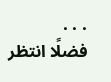. . .
فضلًا انتظر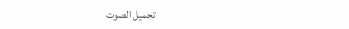تحميل الصوت